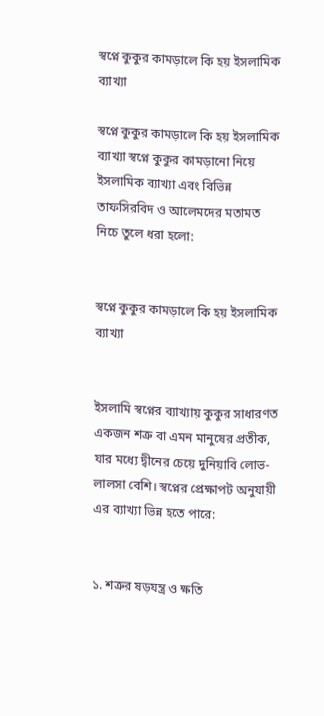স্বপ্নে কুকুর কামড়ালে কি হয় ইসলামিক ব্যাখ্যা

স্বপ্নে কুকুর কামড়ালে কি হয় ইসলামিক ব্যাখ্যা স্বপ্নে কুকুর কামড়ানো নিয়ে ইসলামিক ব্যাখ্যা এবং বিভিন্ন তাফসিরবিদ ও আলেমদের মতামত নিচে তুলে ধরা হলো:


স্বপ্নে কুকুর কামড়ালে কি হয় ইসলামিক ব্যাখ্যা


ইসলামি স্বপ্নের ব্যাখ্যায় কুকুর সাধারণত একজন শত্রু বা এমন মানুষের প্রতীক, যার মধ্যে দ্বীনের চেয়ে দুনিয়াবি লোভ-লালসা বেশি। স্বপ্নের প্রেক্ষাপট অনুযায়ী এর ব্যাখ্যা ভিন্ন হতে পারে:


১. শত্রুর ষড়যন্ত্র ও ক্ষতি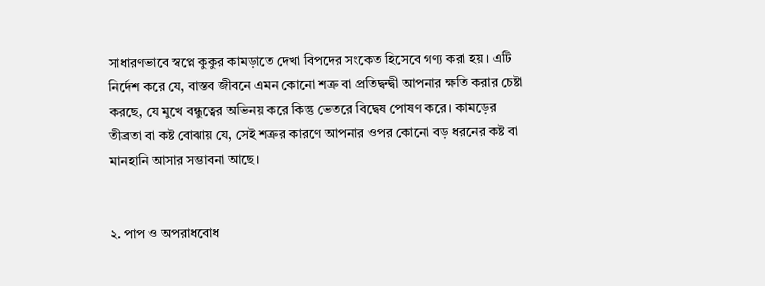সাধারণভাবে স্বপ্নে কুকুর কামড়াতে দেখা বিপদের সংকেত হিসেবে গণ্য করা হয়। এটি নির্দেশ করে যে, বাস্তব জীবনে এমন কোনো শত্রু বা প্রতিদ্বন্দ্বী আপনার ক্ষতি করার চেষ্টা করছে, যে মুখে বন্ধুত্বের অভিনয় করে কিন্তু ভেতরে বিদ্বেষ পোষণ করে। কামড়ের তীব্রতা বা কষ্ট বোঝায় যে, সেই শত্রুর কারণে আপনার ওপর কোনো বড় ধরনের কষ্ট বা মানহানি আসার সম্ভাবনা আছে।


২. পাপ ও অপরাধবোধ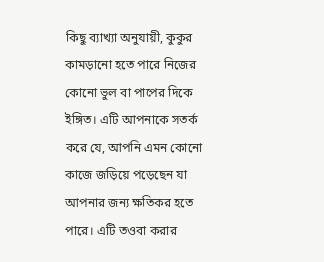কিছু ব্যাখ্যা অনুযায়ী, কুকুর কামড়ানো হতে পারে নিজের কোনো ভুল বা পাপের দিকে ইঙ্গিত। এটি আপনাকে সতর্ক করে যে, আপনি এমন কোনো কাজে জড়িয়ে পড়েছেন যা আপনার জন্য ক্ষতিকর হতে পারে। এটি তওবা করার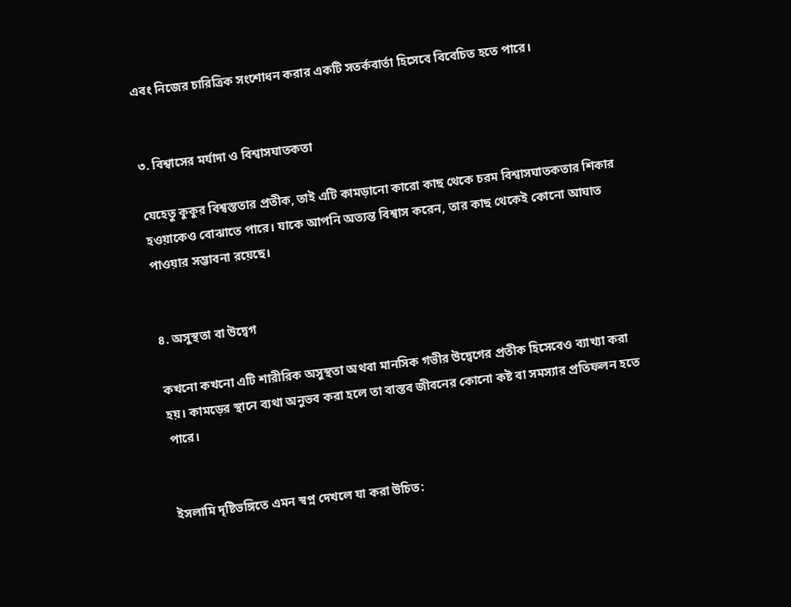এবং নিজের চারিত্রিক সংশোধন করার একটি সতর্কবার্তা হিসেবে বিবেচিত হতে পারে।


৩. বিশ্বাসের মর্যাদা ও বিশ্বাসঘাতকতা

যেহেতু কুকুর বিশ্বস্ততার প্রতীক, তাই এটি কামড়ানো কারো কাছ থেকে চরম বিশ্বাসঘাতকতার শিকার হওয়াকেও বোঝাতে পারে। যাকে আপনি অত্যন্ত বিশ্বাস করেন, তার কাছ থেকেই কোনো আঘাত পাওয়ার সম্ভাবনা রয়েছে।


৪. অসুস্থতা বা উদ্বেগ

কখনো কখনো এটি শারীরিক অসুস্থতা অথবা মানসিক গভীর উদ্বেগের প্রতীক হিসেবেও ব্যাখ্যা করা হয়। কামড়ের স্থানে ব্যথা অনুভব করা হলে তা বাস্তব জীবনের কোনো কষ্ট বা সমস্যার প্রতিফলন হতে পারে।


ইসলামি দৃষ্টিভঙ্গিতে এমন স্বপ্ন দেখলে যা করা উচিত: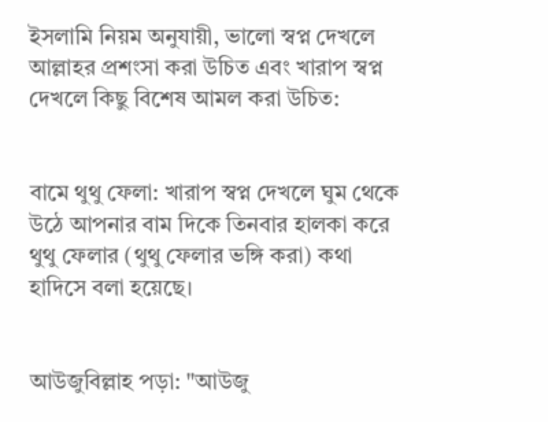ইসলামি নিয়ম অনুযায়ী, ভালো স্বপ্ন দেখলে আল্লাহর প্রশংসা করা উচিত এবং খারাপ স্বপ্ন দেখলে কিছু বিশেষ আমল করা উচিত:


বামে থুথু ফেলা: খারাপ স্বপ্ন দেখলে ঘুম থেকে উঠে আপনার বাম দিকে তিনবার হালকা করে থুথু ফেলার (থুথু ফেলার ভঙ্গি করা) কথা হাদিসে বলা হয়েছে।


আউজুবিল্লাহ পড়া: "আউজু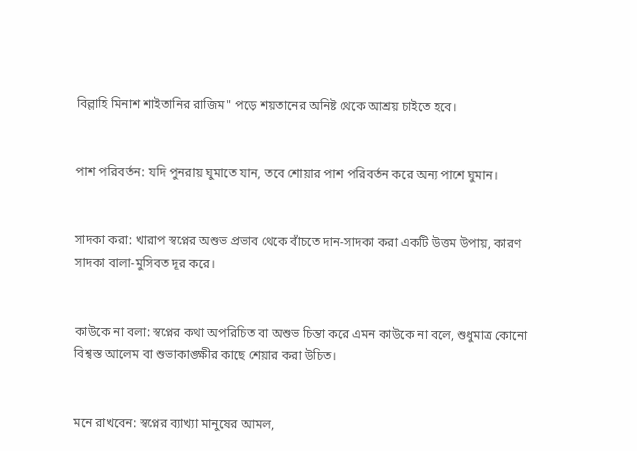বিল্লাহি মিনাশ শাইতানির রাজিম" পড়ে শয়তানের অনিষ্ট থেকে আশ্রয় চাইতে হবে।


পাশ পরিবর্তন: যদি পুনরায় ঘুমাতে যান, তবে শোয়ার পাশ পরিবর্তন করে অন্য পাশে ঘুমান।


সাদকা করা: খারাপ স্বপ্নের অশুভ প্রভাব থেকে বাঁচতে দান-সাদকা করা একটি উত্তম উপায়, কারণ সাদকা বালা-মুসিবত দূর করে।


কাউকে না বলা: স্বপ্নের কথা অপরিচিত বা অশুভ চিন্তা করে এমন কাউকে না বলে, শুধুমাত্র কোনো বিশ্বস্ত আলেম বা শুভাকাঙ্ক্ষীর কাছে শেয়ার করা উচিত।


মনে রাখবেন: স্বপ্নের ব্যাখ্যা মানুষের আমল,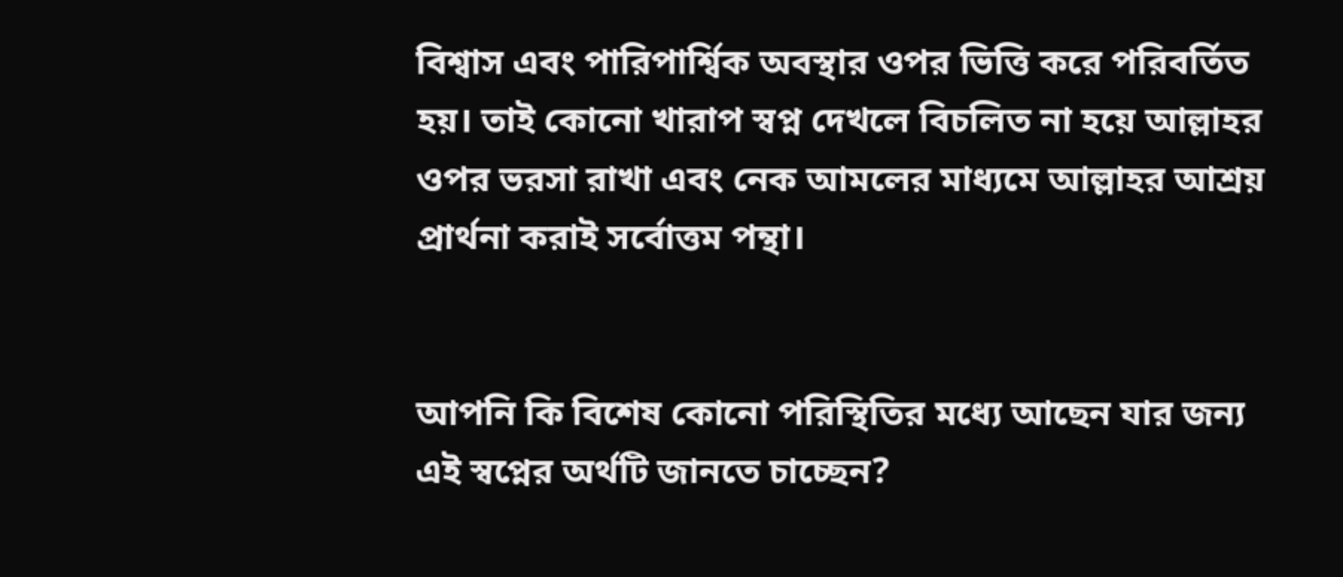বিশ্বাস এবং পারিপার্শ্বিক অবস্থার ওপর ভিত্তি করে পরিবর্তিত হয়। তাই কোনো খারাপ স্বপ্ন দেখলে বিচলিত না হয়ে আল্লাহর ওপর ভরসা রাখা এবং নেক আমলের মাধ্যমে আল্লাহর আশ্রয় প্রার্থনা করাই সর্বোত্তম পন্থা।


আপনি কি বিশেষ কোনো পরিস্থিতির মধ্যে আছেন যার জন্য এই স্বপ্নের অর্থটি জানতে চাচ্ছেন?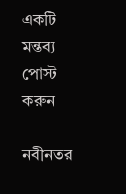একটি মন্তব্য পোস্ট করুন

নবীনতর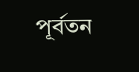পূর্বতন